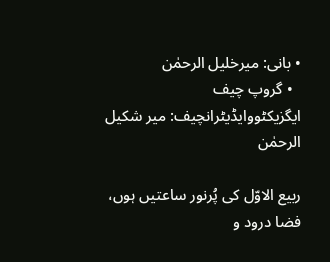• بانی: میرخلیل الرحمٰن
  • گروپ چیف ایگزیکٹووایڈیٹرانچیف: میر شکیل الرحمٰن

ربیع الاوّل کی پُرنور ساعتیں ہوں، فضا درود و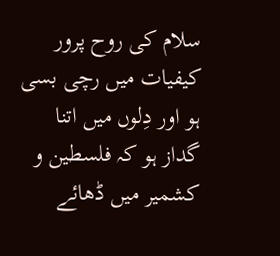سلام کی روح پرور کیفیات میں رچی بسی ہو اور دِلوں میں اتنا گداز ہو کہ فلسطین و کشمیر میں ڈھائے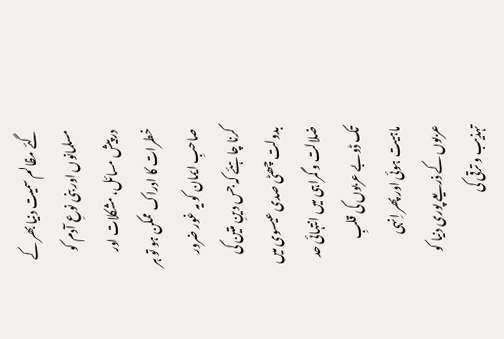گئے مظالم سمیت دنیا بھر کے مسلمانوں اور بنی نوعِ آدم کو درپیش مسائل، مشکلات اور خطرات کا ادراک ممکن ہو تو ہر صاحبِ ایمان کو یہ غور ضرور کرنا چاہئے کہ جس دینِ متین کی بدولت چھٹی صدی عیسوی میں ضلالت و گمراہی میں انتہائی حد تک ڈوبے عربوں کی قلبِ ماہیت ہوئی اور پھر اِنہی عربوں کے ذریعے پوری دنیا کو تہذیب و ترقی کی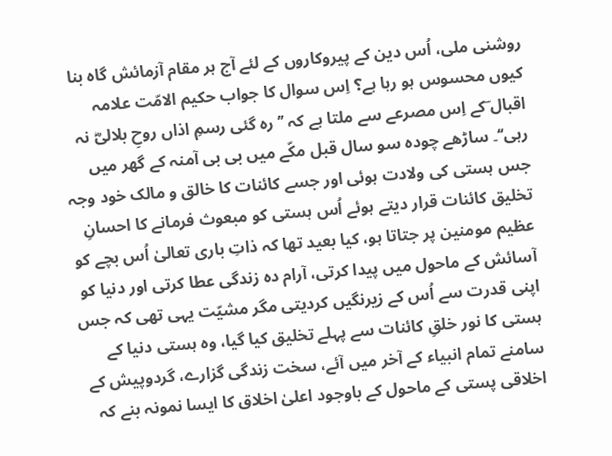روشنی ملی، اُس دین کے پیروکاروں کے لئے آج ہر مقام آزمائش گاہ بنا کیوں محسوس ہو رہا ہے؟ اِس سوال کا جواب حکیم الامّت علامہ اقبال ؔکے اِس مصرعے سے ملتا ہے کہ ’’رہ گئی رسمِ اذاں روحِ بلالیؓ نہ رہی‘‘۔ ساڑھے چودہ سو سال قبل مکّے میں بی بی آمنہ کے گھر میں جس ہستی کی ولادت ہوئی اور جسے کائنات کا خالق و مالک خود وجہ تخلیق کائنات قرار دیتے ہوئے اُس ہستی کو مبعوث فرمانے کا احسانِ عظیم مومنین پر جتاتا ہو، کیا بعید تھا کہ ذاتِ باری تعالیٰ اُس بچے کو آسائش کے ماحول میں پیدا کرتی، آرام دہ زندگی عطا کرتی اور دنیا کو اپنی قدرت سے اُس کے زیرنگیں کردیتی مگر مشیّت یہی تھی کہ جس ہستی کا نور خلقِ کائنات سے پہلے تخلیق کیا گیا، وہ ہستی دنیا کے سامنے تمام انبیاء کے آخر میں آئے، سخت زندگی گزارے، گردوپیش کے اخلاقی پستی کے ماحول کے باوجود اعلیٰ اخلاق کا ایسا نمونہ بنے کہ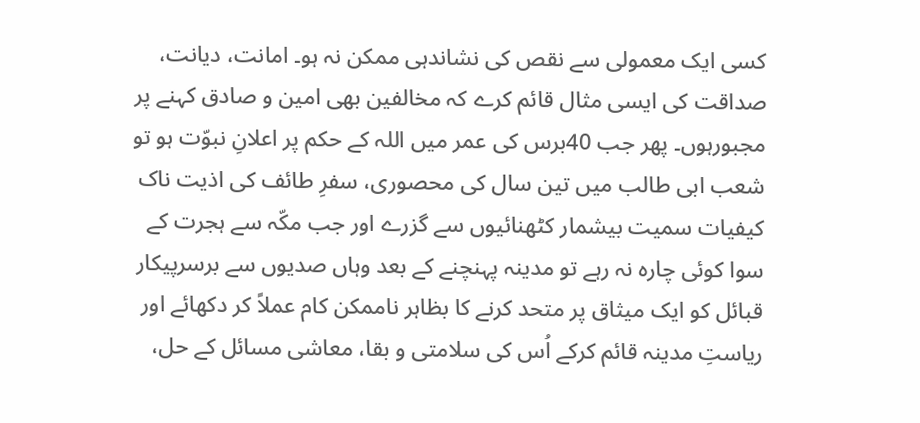کسی ایک معمولی سے نقص کی نشاندہی ممکن نہ ہو۔ امانت، دیانت، صداقت کی ایسی مثال قائم کرے کہ مخالفین بھی امین و صادق کہنے پر مجبورہوں۔ پھر جب 40برس کی عمر میں اللہ کے حکم پر اعلانِ نبوّت ہو تو شعب ابی طالب میں تین سال کی محصوری، سفرِ طائف کی اذیت ناک کیفیات سمیت بیشمار کٹھنائیوں سے گزرے اور جب مکّہ سے ہجرت کے سوا کوئی چارہ نہ رہے تو مدینہ پہنچنے کے بعد وہاں صدیوں سے برسرپیکار قبائل کو ایک میثاق پر متحد کرنے کا بظاہر ناممکن کام عملاً کر دکھائے اور ریاستِ مدینہ قائم کرکے اُس کی سلامتی و بقا، معاشی مسائل کے حل،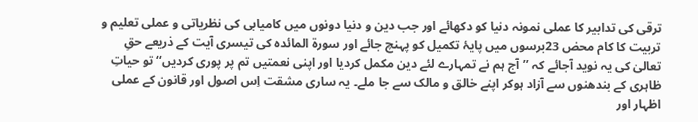ترقی کی تدابیر کا عملی نمونہ دنیا کو دکھائے اور جب دین و دنیا دونوں میں کامیابی کی نظریاتی و عملی تعلیم و تربیت کا کام محض 23برسوں میں پایۂ تکمیل کو پہنچ جائے اور سورۃ المائدہ کی تیسری آیت کے ذریعے حقِ تعالیٰ کی یہ نوید آجائے کہ ’’آج ہم نے تمہارے لئے دین مکمل کردیا اور اپنی نعمتیں تم پر پوری کردیں‘‘ تو حیاتِ ظاہری کے بندھنوں سے آزاد ہوکر اپنے خالق و مالک سے جا ملے۔ یہ ساری مشقت اِس اصول اور قانون کے عملی اظہار اور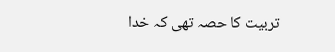تربیت کا حصہ تھی کہ خدا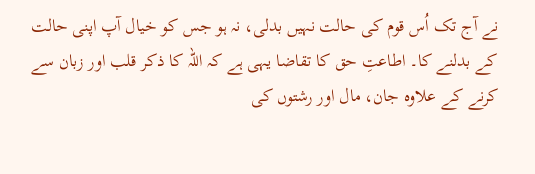نے آج تک اُس قوم کی حالت نہیں بدلی، نہ ہو جس کو خیال آپ اپنی حالت کے بدلنے کا۔ اطاعتِ حق کا تقاضا یہی ہے کہ اللہ کا ذکر قلب اور زبان سے کرنے کے علاوہ جان، مال اور رشتوں کی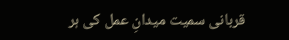قربانی سمیت میدانِ عمل کی ہر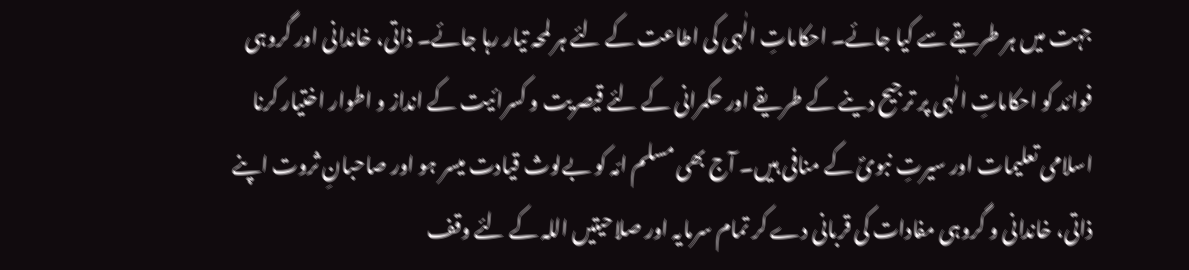جہت میں ہر طریقے سے کیا جائے۔ احکاماتِ الٰہی کی اطاعت کے لئے ہر لمحہ تیار رہا جائے۔ ذاتی، خاندانی اور گروہی فوائد کو احکاماتِ الٰہی پر ترجیح دینے کے طریقے اور حکمرانی کے لئے قیصریت و کسرائیت کے انداز و اطوار اختیار کرنا اسلامی تعلیمات اور سیرتِ نبویؐ کے منافی ہیں۔ آج بھی مسلم امّہ کو بےلوث قیادت میسر ہو اور صاحبانِ ثروت اپنے ذاتی، خاندانی و گروہی مفادات کی قربانی دے کر تمام سرمایہ اور صلاحیتیں اللہ کے لئے وقف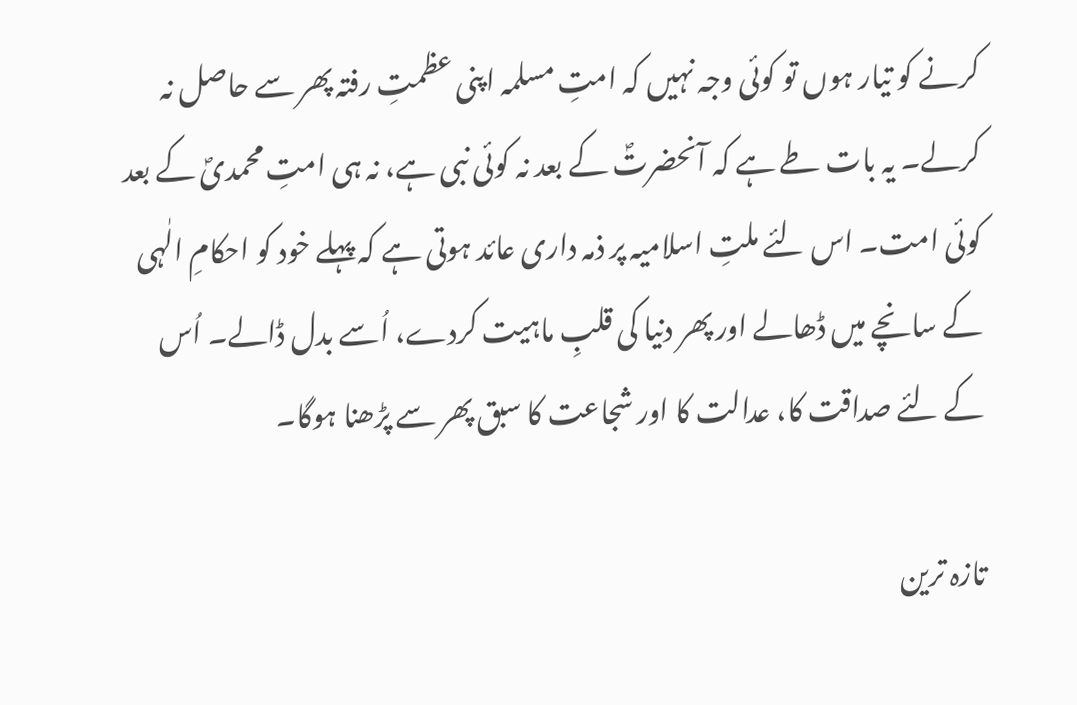کرنے کو تیار ہوں تو کوئی وجہ نہیں کہ امتِ مسلمہ اپنی عظمتِ رفتہ پھر سے حاصل نہ کرلے۔ یہ بات طے ہے کہ آنحضرتؐ کے بعد نہ کوئی نبی ہے، نہ ہی امتِ محمدیؐ کے بعد کوئی امت۔ اس لئے ملتِ اسلامیہ پر ذمہ داری عائد ہوتی ہے کہ پہلے خود کو احکامِ الٰہی کے سانچے میں ڈھالے اور پھر دنیا کی قلبِ ماہیت کردے، اُسے بدل ڈالے۔ اُس کے لئے صداقت کا، عدالت کا اور شجاعت کا سبق پھر سے پڑھنا ہوگا۔

تازہ ترین